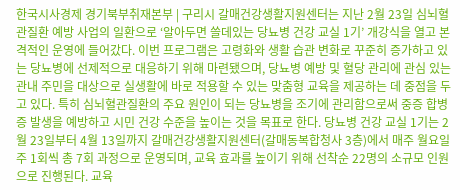한국시사경제 경기북부취재본부 | 구리시 갈매건강생활지원센터는 지난 2월 23일 심뇌혈관질환 예방 사업의 일환으로 ‘알아두면 쓸데있는 당뇨병 건강 교실 1기’ 개강식을 열고 본격적인 운영에 들어갔다. 이번 프로그램은 고령화와 생활 습관 변화로 꾸준히 증가하고 있는 당뇨병에 선제적으로 대응하기 위해 마련됐으며, 당뇨병 예방 및 혈당 관리에 관심 있는 관내 주민을 대상으로 실생활에 바로 적용할 수 있는 맞춤형 교육을 제공하는 데 중점을 두고 있다. 특히 심뇌혈관질환의 주요 원인이 되는 당뇨병을 조기에 관리함으로써 중증 합병증 발생을 예방하고 시민 건강 수준을 높이는 것을 목표로 한다. 당뇨병 건강 교실 1기는 2월 23일부터 4월 13일까지 갈매건강생활지원센터(갈매동복합청사 3층)에서 매주 월요일 주 1회씩 총 7회 과정으로 운영되며, 교육 효과를 높이기 위해 선착순 22명의 소규모 인원으로 진행된다. 교육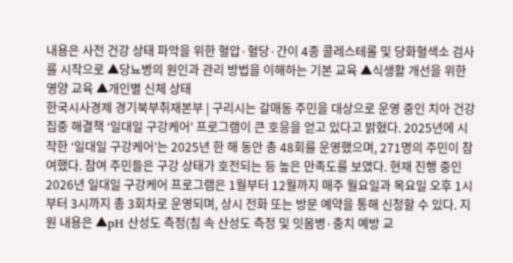내용은 사전 건강 상태 파악을 위한 혈압·혈당·간이 4종 콜레스테롤 및 당화혈색소 검사를 시작으로 ▲당뇨병의 원인과 관리 방법을 이해하는 기본 교육 ▲식생활 개선을 위한 영양 교육 ▲개인별 신체 상태
한국시사경제 경기북부취재본부 | 구리시는 갈매동 주민을 대상으로 운영 중인 치아 건강 집중 해결책 ‘일대일 구강케어’ 프로그램이 큰 호응을 얻고 있다고 밝혔다. 2025년에 시작한 ‘일대일 구강케어’는 2025년 한 해 동안 총 48회를 운영했으며, 271명의 주민이 참여했다. 참여 주민들은 구강 상태가 호전되는 등 높은 만족도를 보였다. 현재 진행 중인 2026년 일대일 구강케어 프로그램은 1월부터 12월까지 매주 월요일과 목요일 오후 1시부터 3시까지 총 3회차로 운영되며, 상시 전화 또는 방문 예약을 통해 신청할 수 있다. 지원 내용은 ▲pH 산성도 측정(침 속 산성도 측정 및 잇몸병·충치 예방 교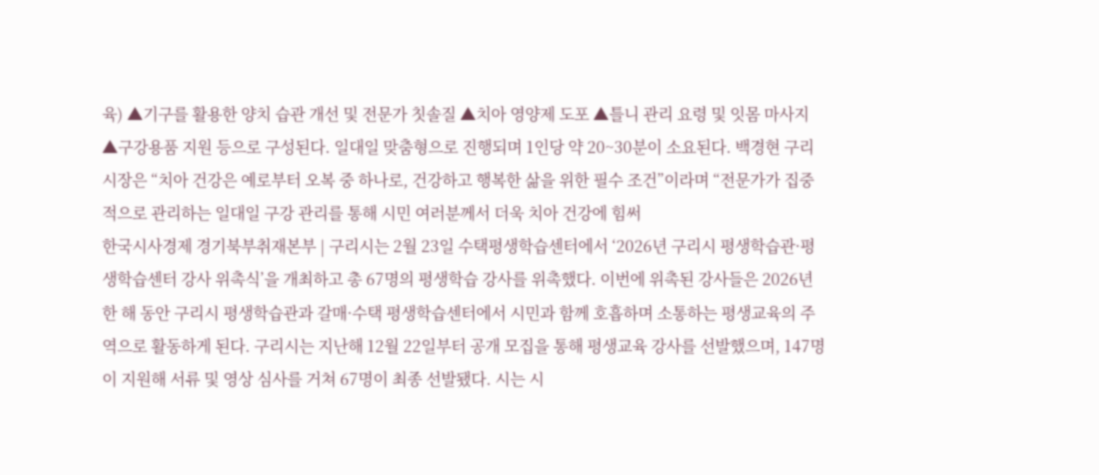육) ▲기구를 활용한 양치 습관 개선 및 전문가 칫솔질 ▲치아 영양제 도포 ▲틀니 관리 요령 및 잇몸 마사지 ▲구강용품 지원 등으로 구성된다. 일대일 맞춤형으로 진행되며 1인당 약 20~30분이 소요된다. 백경현 구리시장은 “치아 건강은 예로부터 오복 중 하나로, 건강하고 행복한 삶을 위한 필수 조건”이라며 “전문가가 집중적으로 관리하는 일대일 구강 관리를 통해 시민 여러분께서 더욱 치아 건강에 힘써
한국시사경제 경기북부취재본부 | 구리시는 2월 23일 수택평생학습센터에서 ‘2026년 구리시 평생학습관·평생학습센터 강사 위촉식’을 개최하고 총 67명의 평생학습 강사를 위촉했다. 이번에 위촉된 강사들은 2026년 한 해 동안 구리시 평생학습관과 갈매·수택 평생학습센터에서 시민과 함께 호흡하며 소통하는 평생교육의 주역으로 활동하게 된다. 구리시는 지난해 12월 22일부터 공개 모집을 통해 평생교육 강사를 선발했으며, 147명이 지원해 서류 및 영상 심사를 거쳐 67명이 최종 선발됐다. 시는 시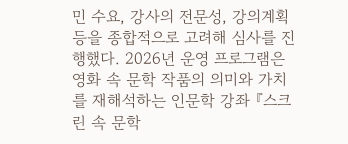민 수요, 강사의 전문성, 강의계획 등을 종합적으로 고려해 심사를 진행했다. 2026년 운영 프로그램은 영화 속 문학 작품의 의미와 가치를 재해석하는 인문학 강좌 『스크린 속 문학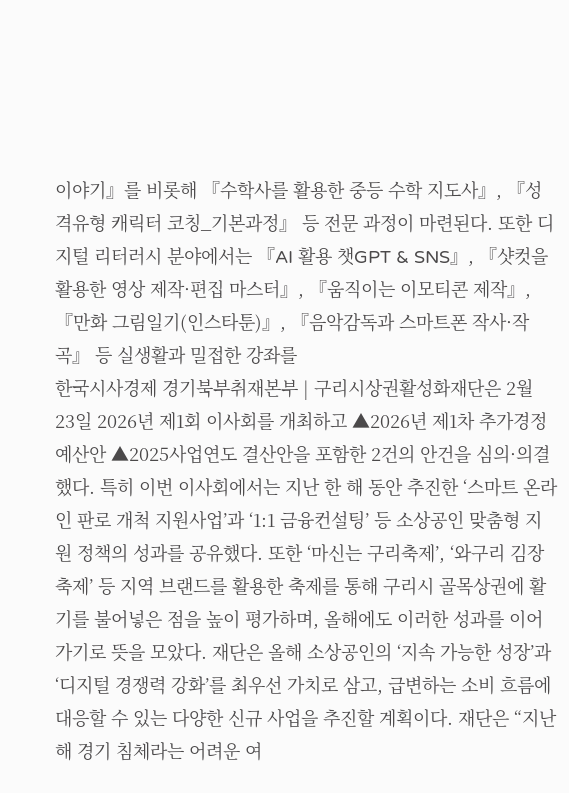이야기』를 비롯해 『수학사를 활용한 중등 수학 지도사』, 『성격유형 캐릭터 코칭_기본과정』 등 전문 과정이 마련된다. 또한 디지털 리터러시 분야에서는 『AI 활용 챗GPT & SNS』, 『샷컷을 활용한 영상 제작·편집 마스터』, 『움직이는 이모티콘 제작』, 『만화 그림일기(인스타툰)』, 『음악감독과 스마트폰 작사·작곡』 등 실생활과 밀접한 강좌를
한국시사경제 경기북부취재본부 | 구리시상권활성화재단은 2월 23일 2026년 제1회 이사회를 개최하고 ▲2026년 제1차 추가경정예산안 ▲2025사업연도 결산안을 포함한 2건의 안건을 심의·의결했다. 특히 이번 이사회에서는 지난 한 해 동안 추진한 ‘스마트 온라인 판로 개척 지원사업’과 ‘1:1 금융컨설팅’ 등 소상공인 맞춤형 지원 정책의 성과를 공유했다. 또한 ‘마신는 구리축제’, ‘와구리 김장 축제’ 등 지역 브랜드를 활용한 축제를 통해 구리시 골목상권에 활기를 불어넣은 점을 높이 평가하며, 올해에도 이러한 성과를 이어가기로 뜻을 모았다. 재단은 올해 소상공인의 ‘지속 가능한 성장’과 ‘디지털 경쟁력 강화’를 최우선 가치로 삼고, 급변하는 소비 흐름에 대응할 수 있는 다양한 신규 사업을 추진할 계획이다. 재단은 “지난해 경기 침체라는 어려운 여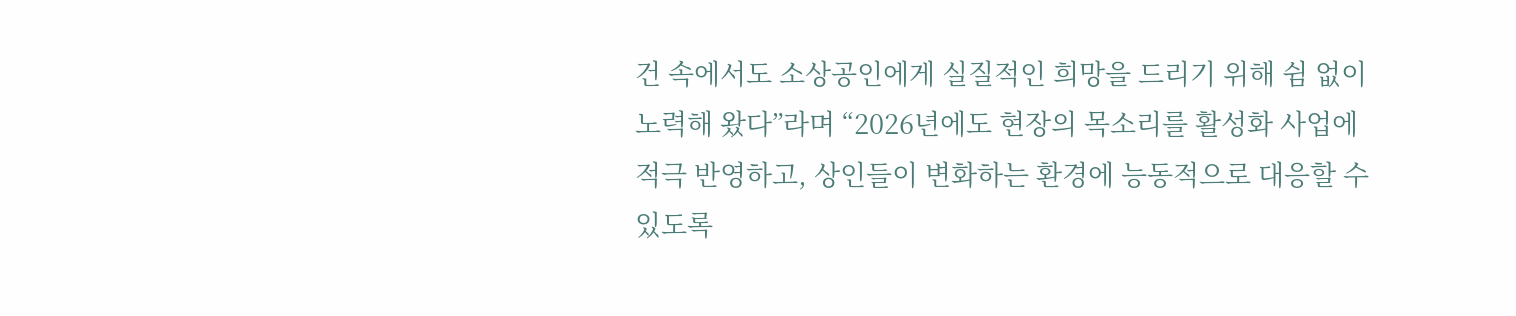건 속에서도 소상공인에게 실질적인 희망을 드리기 위해 쉼 없이 노력해 왔다”라며 “2026년에도 현장의 목소리를 활성화 사업에 적극 반영하고, 상인들이 변화하는 환경에 능동적으로 대응할 수 있도록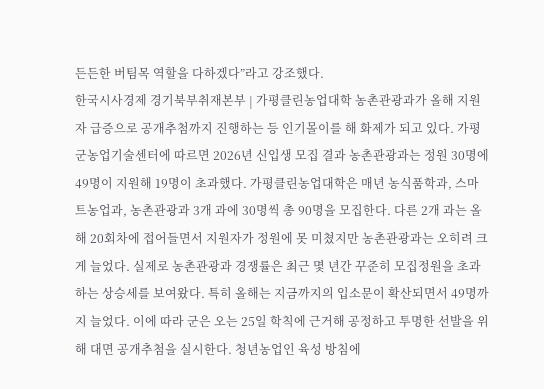든든한 버팀목 역할을 다하겠다”라고 강조했다.
한국시사경제 경기북부취재본부 | 가평클린농업대학 농촌관광과가 올해 지원자 급증으로 공개추첨까지 진행하는 등 인기몰이를 해 화제가 되고 있다. 가평군농업기술센터에 따르면 2026년 신입생 모집 결과 농촌관광과는 정원 30명에 49명이 지원해 19명이 초과했다. 가평클린농업대학은 매년 농식품학과, 스마트농업과, 농촌관광과 3개 과에 30명씩 총 90명을 모집한다. 다른 2개 과는 올해 20회차에 접어들면서 지원자가 정원에 못 미쳤지만 농촌관광과는 오히려 크게 늘었다. 실제로 농촌관광과 경쟁률은 최근 몇 년간 꾸준히 모집정원을 초과하는 상승세를 보여왔다. 특히 올해는 지금까지의 입소문이 확산되면서 49명까지 늘었다. 이에 따라 군은 오는 25일 학칙에 근거해 공정하고 투명한 선발을 위해 대면 공개추첨을 실시한다. 청년농업인 육성 방침에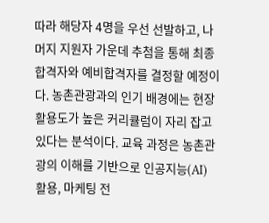따라 해당자 4명을 우선 선발하고, 나머지 지원자 가운데 추첨을 통해 최종 합격자와 예비합격자를 결정할 예정이다. 농촌관광과의 인기 배경에는 현장 활용도가 높은 커리큘럼이 자리 잡고 있다는 분석이다. 교육 과정은 농촌관광의 이해를 기반으로 인공지능(AI) 활용, 마케팅 전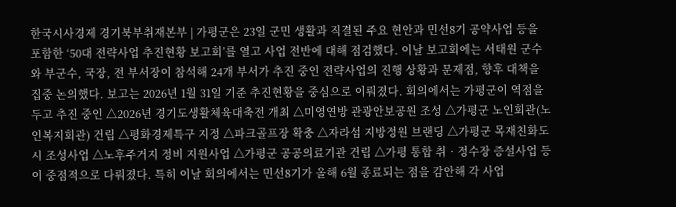한국시사경제 경기북부취재본부 | 가평군은 23일 군민 생활과 직결된 주요 현안과 민선8기 공약사업 등을 포함한 ‘50대 전략사업 추진현황 보고회’를 열고 사업 전반에 대해 점검했다. 이날 보고회에는 서태원 군수와 부군수, 국장, 전 부서장이 참석해 24개 부서가 추진 중인 전략사업의 진행 상황과 문제점, 향후 대책을 집중 논의했다. 보고는 2026년 1월 31일 기준 추진현황을 중심으로 이뤄졌다. 회의에서는 가평군이 역점을 두고 추진 중인 △2026년 경기도생활체육대축전 개최 △미영연방 관광안보공원 조성 △가평군 노인회관(노인복지회관) 건립 △평화경제특구 지정 △파크골프장 확충 △자라섬 지방정원 브랜딩 △가평군 목재친화도시 조성사업 △노후주거지 정비 지원사업 △가평군 공공의료기관 건립 △가평 통합 취‧정수장 증설사업 등이 중점적으로 다뤄졌다. 특히 이날 회의에서는 민선8기가 올해 6월 종료되는 점을 감안해 각 사업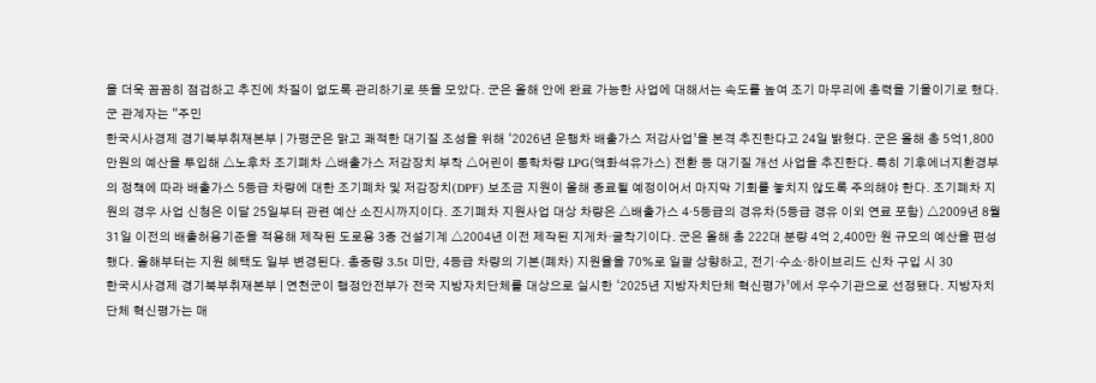을 더욱 꼼꼼히 점검하고 추진에 차질이 없도록 관리하기로 뜻을 모았다. 군은 올해 안에 완료 가능한 사업에 대해서는 속도를 높여 조기 마무리에 총력을 기울이기로 했다. 군 관계자는 “주민
한국시사경제 경기북부취재본부 | 가평군은 맑고 쾌적한 대기질 조성을 위해 ‘2026년 운행차 배출가스 저감사업’을 본격 추진한다고 24일 밝혔다. 군은 올해 총 5억1,800만원의 예산을 투입해 △노후차 조기폐차 △배출가스 저감장치 부착 △어린이 통학차량 LPG(액화석유가스) 전환 등 대기질 개선 사업을 추진한다. 특히 기후에너지환경부의 정책에 따라 배출가스 5등급 차량에 대한 조기폐차 및 저감장치(DPF) 보조금 지원이 올해 종료될 예정이어서 마지막 기회를 놓치지 않도록 주의해야 한다. 조기폐차 지원의 경우 사업 신청은 이달 25일부터 관련 예산 소진시까지이다. 조기폐차 지원사업 대상 차량은 △배출가스 4·5등급의 경유차(5등급 경유 이외 연료 포함) △2009년 8월31일 이전의 배출허용기준을 적용해 제작된 도로용 3종 건설기계 △2004년 이전 제작된 지게차·굴착기이다. 군은 올해 총 222대 분량 4억 2,400만 원 규모의 예산을 편성했다. 올해부터는 지원 혜택도 일부 변경된다. 총중량 3.5t 미만, 4등급 차량의 기본(폐차) 지원율을 70%로 일괄 상향하고, 전기·수소·하이브리드 신차 구입 시 30
한국시사경제 경기북부취재본부 | 연천군이 행정안전부가 전국 지방자치단체를 대상으로 실시한 ‘2025년 지방자치단체 혁신평가’에서 우수기관으로 선정됐다. 지방자치단체 혁신평가는 매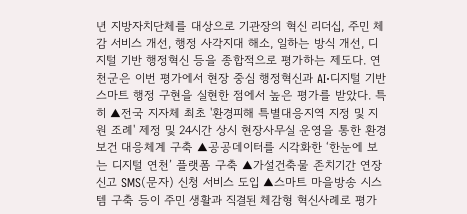년 지방자치단체를 대상으로 기관장의 혁신 리더십, 주민 체감 서비스 개선, 행정 사각지대 해소, 일하는 방식 개선, 디지털 기반 행정혁신 등을 종합적으로 평가하는 제도다. 연천군은 이번 평가에서 현장 중심 행정혁신과 AI·디지털 기반 스마트 행정 구현을 실현한 점에서 높은 평가를 받았다. 특히 ▲전국 지자체 최초 '환경피해 특별대응지역 지정 및 지원 조례' 제정 및 24시간 상시 현장사무실 운영을 통한 환경보건 대응체계 구축 ▲공공데이터를 시각화한 ‘한눈에 보는 디지털 연천’ 플랫폼 구축 ▲가설건축물 존치기간 연장신고 SMS(문자) 신청 서비스 도입 ▲스마트 마을방송 시스템 구축 등이 주민 생활과 직결된 체감형 혁신사례로 평가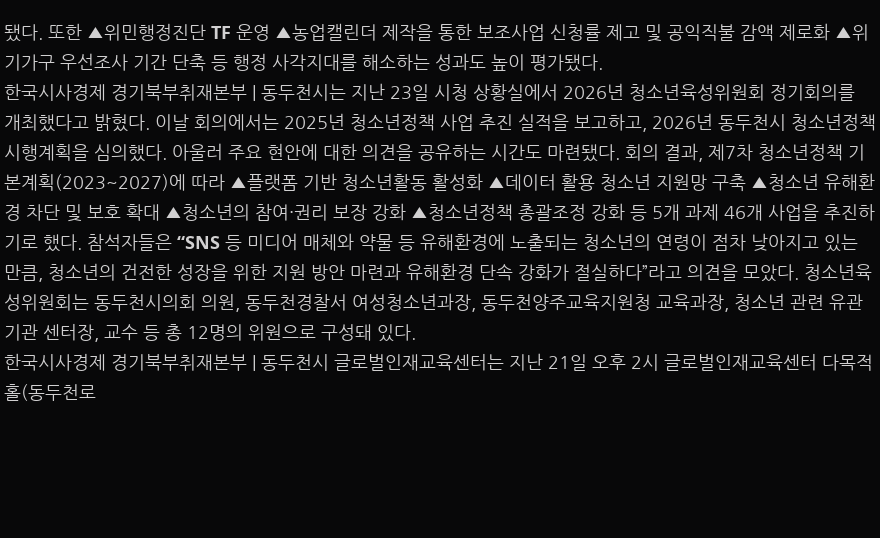됐다. 또한 ▲위민행정진단 TF 운영 ▲농업캘린더 제작을 통한 보조사업 신청률 제고 및 공익직불 감액 제로화 ▲위기가구 우선조사 기간 단축 등 행정 사각지대를 해소하는 성과도 높이 평가됐다.
한국시사경제 경기북부취재본부 | 동두천시는 지난 23일 시청 상황실에서 2026년 청소년육성위원회 정기회의를 개최했다고 밝혔다. 이날 회의에서는 2025년 청소년정책 사업 추진 실적을 보고하고, 2026년 동두천시 청소년정책 시행계획을 심의했다. 아울러 주요 현안에 대한 의견을 공유하는 시간도 마련됐다. 회의 결과, 제7차 청소년정책 기본계획(2023~2027)에 따라 ▲플랫폼 기반 청소년활동 활성화 ▲데이터 활용 청소년 지원망 구축 ▲청소년 유해환경 차단 및 보호 확대 ▲청소년의 참여·권리 보장 강화 ▲청소년정책 총괄조정 강화 등 5개 과제 46개 사업을 추진하기로 했다. 참석자들은 “SNS 등 미디어 매체와 약물 등 유해환경에 노출되는 청소년의 연령이 점차 낮아지고 있는 만큼, 청소년의 건전한 성장을 위한 지원 방안 마련과 유해환경 단속 강화가 절실하다”라고 의견을 모았다. 청소년육성위원회는 동두천시의회 의원, 동두천경찰서 여성청소년과장, 동두천양주교육지원청 교육과장, 청소년 관련 유관기관 센터장, 교수 등 총 12명의 위원으로 구성돼 있다.
한국시사경제 경기북부취재본부 | 동두천시 글로벌인재교육센터는 지난 21일 오후 2시 글로벌인재교육센터 다목적홀(동두천로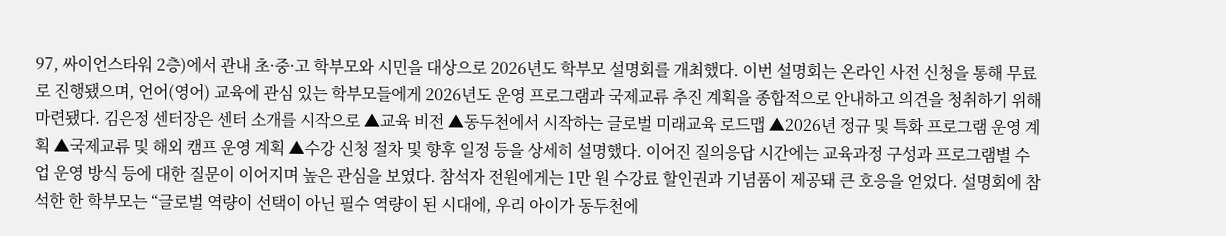97, 싸이언스타워 2층)에서 관내 초·중·고 학부모와 시민을 대상으로 2026년도 학부모 설명회를 개최했다. 이번 설명회는 온라인 사전 신청을 통해 무료로 진행됐으며, 언어(영어) 교육에 관심 있는 학부모들에게 2026년도 운영 프로그램과 국제교류 추진 계획을 종합적으로 안내하고 의견을 청취하기 위해 마련됐다. 김은정 센터장은 센터 소개를 시작으로 ▲교육 비전 ▲동두천에서 시작하는 글로벌 미래교육 로드맵 ▲2026년 정규 및 특화 프로그램 운영 계획 ▲국제교류 및 해외 캠프 운영 계획 ▲수강 신청 절차 및 향후 일정 등을 상세히 설명했다. 이어진 질의응답 시간에는 교육과정 구성과 프로그램별 수업 운영 방식 등에 대한 질문이 이어지며 높은 관심을 보였다. 참석자 전원에게는 1만 원 수강료 할인권과 기념품이 제공돼 큰 호응을 얻었다. 설명회에 참석한 한 학부모는 “글로벌 역량이 선택이 아닌 필수 역량이 된 시대에, 우리 아이가 동두천에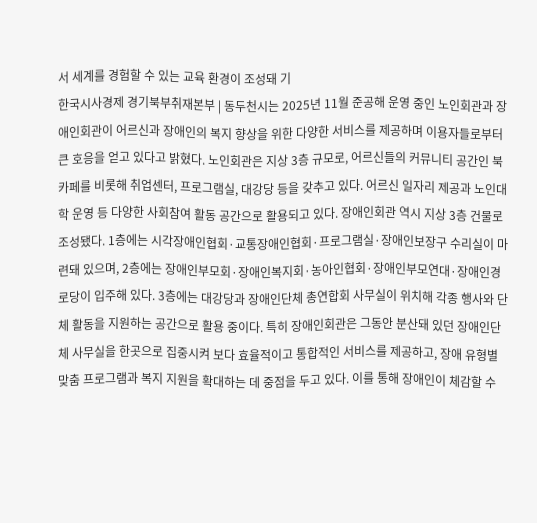서 세계를 경험할 수 있는 교육 환경이 조성돼 기
한국시사경제 경기북부취재본부 | 동두천시는 2025년 11월 준공해 운영 중인 노인회관과 장애인회관이 어르신과 장애인의 복지 향상을 위한 다양한 서비스를 제공하며 이용자들로부터 큰 호응을 얻고 있다고 밝혔다. 노인회관은 지상 3층 규모로, 어르신들의 커뮤니티 공간인 북카페를 비롯해 취업센터, 프로그램실, 대강당 등을 갖추고 있다. 어르신 일자리 제공과 노인대학 운영 등 다양한 사회참여 활동 공간으로 활용되고 있다. 장애인회관 역시 지상 3층 건물로 조성됐다. 1층에는 시각장애인협회·교통장애인협회·프로그램실·장애인보장구 수리실이 마련돼 있으며, 2층에는 장애인부모회·장애인복지회·농아인협회·장애인부모연대·장애인경로당이 입주해 있다. 3층에는 대강당과 장애인단체 총연합회 사무실이 위치해 각종 행사와 단체 활동을 지원하는 공간으로 활용 중이다. 특히 장애인회관은 그동안 분산돼 있던 장애인단체 사무실을 한곳으로 집중시켜 보다 효율적이고 통합적인 서비스를 제공하고, 장애 유형별 맞춤 프로그램과 복지 지원을 확대하는 데 중점을 두고 있다. 이를 통해 장애인이 체감할 수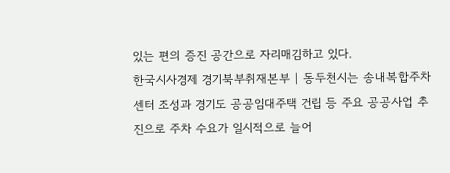있는 편의 증진 공간으로 자리매김하고 있다.
한국시사경제 경기북부취재본부 | 동두천시는 송내복합주차센터 조성과 경기도 공공임대주택 건립 등 주요 공공사업 추진으로 주차 수요가 일시적으로 늘어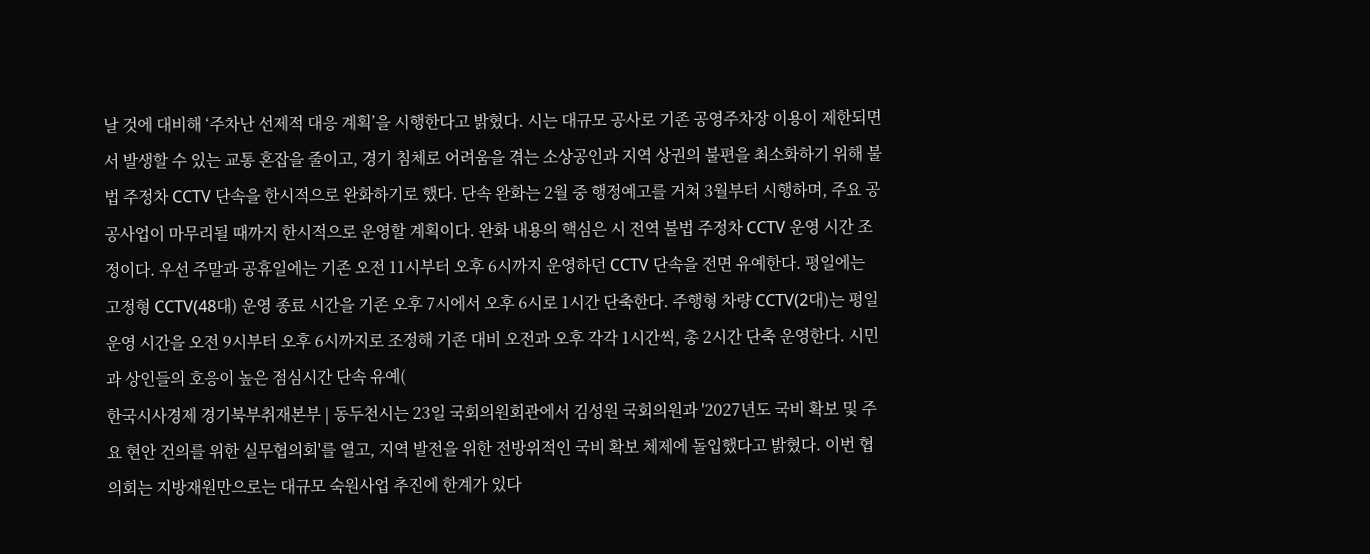날 것에 대비해 ‘주차난 선제적 대응 계획’을 시행한다고 밝혔다. 시는 대규모 공사로 기존 공영주차장 이용이 제한되면서 발생할 수 있는 교통 혼잡을 줄이고, 경기 침체로 어려움을 겪는 소상공인과 지역 상권의 불편을 최소화하기 위해 불법 주정차 CCTV 단속을 한시적으로 완화하기로 했다. 단속 완화는 2월 중 행정예고를 거쳐 3월부터 시행하며, 주요 공공사업이 마무리될 때까지 한시적으로 운영할 계획이다. 완화 내용의 핵심은 시 전역 불법 주정차 CCTV 운영 시간 조정이다. 우선 주말과 공휴일에는 기존 오전 11시부터 오후 6시까지 운영하던 CCTV 단속을 전면 유예한다. 평일에는 고정형 CCTV(48대) 운영 종료 시간을 기존 오후 7시에서 오후 6시로 1시간 단축한다. 주행형 차량 CCTV(2대)는 평일 운영 시간을 오전 9시부터 오후 6시까지로 조정해 기존 대비 오전과 오후 각각 1시간씩, 총 2시간 단축 운영한다. 시민과 상인들의 호응이 높은 점심시간 단속 유예(
한국시사경제 경기북부취재본부 | 동두천시는 23일 국회의원회관에서 김성원 국회의원과 '2027년도 국비 확보 및 주요 현안 건의를 위한 실무협의회'를 열고, 지역 발전을 위한 전방위적인 국비 확보 체제에 돌입했다고 밝혔다. 이번 협의회는 지방재원만으로는 대규모 숙원사업 추진에 한계가 있다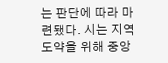는 판단에 따라 마련됐다. 시는 지역 도약을 위해 중앙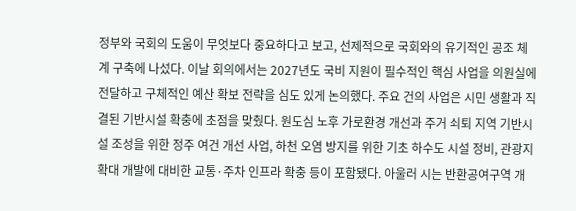정부와 국회의 도움이 무엇보다 중요하다고 보고, 선제적으로 국회와의 유기적인 공조 체계 구축에 나섰다. 이날 회의에서는 2027년도 국비 지원이 필수적인 핵심 사업을 의원실에 전달하고 구체적인 예산 확보 전략을 심도 있게 논의했다. 주요 건의 사업은 시민 생활과 직결된 기반시설 확충에 초점을 맞췄다. 원도심 노후 가로환경 개선과 주거 쇠퇴 지역 기반시설 조성을 위한 정주 여건 개선 사업, 하천 오염 방지를 위한 기초 하수도 시설 정비, 관광지 확대 개발에 대비한 교통·주차 인프라 확충 등이 포함됐다. 아울러 시는 반환공여구역 개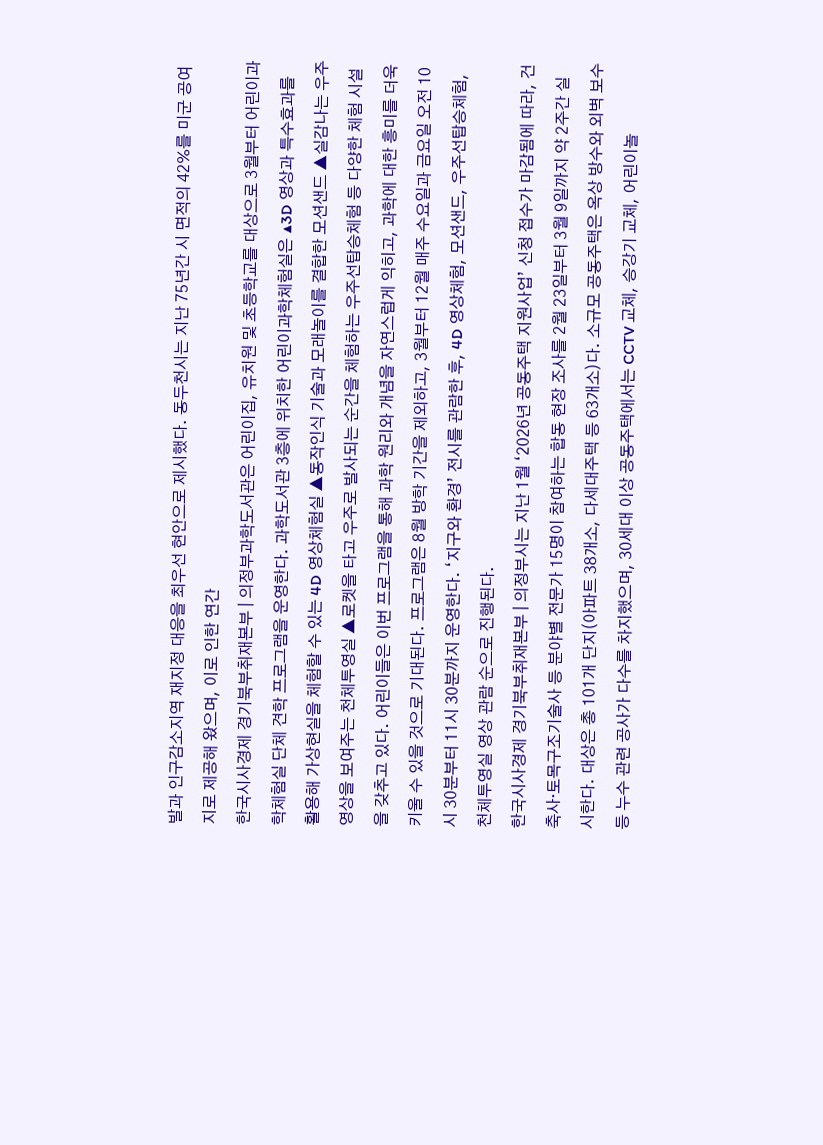발과 인구감소지역 재지정 대응을 최우선 현안으로 제시했다. 동두천시는 지난 75년간 시 면적의 42%를 미군 공여지로 제공해 왔으며, 이로 인한 연간
한국시사경제 경기북부취재본부 | 의정부과학도서관은 어린이집, 유치원 및 초등학교를 대상으로 3월부터 어린이과학체험실 단체 견학 프로그램을 운영한다. 과학도서관 3층에 위치한 어린이과학체험실은 ▲3D 영상과 특수효과를 활용해 가상현실을 체험할 수 있는 4D 영상체험실 ▲동작인식 기술과 모래놀이를 결합한 모션샌드 ▲실감나는 우주 영상을 보여주는 천체투영실 ▲로켓을 타고 우주로 발사되는 순간을 체험하는 우주선탑승체험 등 다양한 체험 시설을 갖추고 있다. 어린이들은 이번 프로그램을 통해 과학 원리와 개념을 자연스럽게 익히고, 과학에 대한 흥미를 더욱 키울 수 있을 것으로 기대된다. 프로그램은 8월 방학 기간을 제외하고, 3월부터 12월 매주 수요일과 금요일 오전 10시 30분부터 11시 30분까지 운영한다. ‘지구와 환경’ 전시를 관람한 후, 4D 영상체험, 모션샌드, 우주선탑승체험, 천체투영실 영상 관람 순으로 진행된다.
한국시사경제 경기북부취재본부 | 의정부시는 지난 1월 ‘2026년 공동주택 지원사업’ 신청 접수가 마감됨에 따라, 건축사·토목구조기술사 등 분야별 전문가 15명이 참여하는 합동 현장 조사를 2월 23일부터 3월 9일까지 약 2주간 실시한다. 대상은 총 101개 단지(아파트 38개소, 다세대주택 등 63개소)다. 소규모 공동주택은 옥상 방수와 외벽 보수 등 누수 관련 공사가 다수를 차지했으며, 30세대 이상 공동주택에서는 CCTV 교체, 승강기 교체, 어린이놀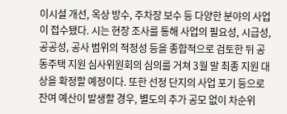이시설 개선, 옥상 방수, 주차장 보수 등 다양한 분야의 사업이 접수됐다. 시는 현장 조사를 통해 사업의 필요성, 시급성, 공공성, 공사 범위의 적정성 등을 종합적으로 검토한 뒤 공동주택 지원 심사위원회의 심의를 거쳐 3월 말 최종 지원 대상을 확정할 예정이다. 또한 선정 단지의 사업 포기 등으로 잔여 예산이 발생할 경우, 별도의 추가 공모 없이 차순위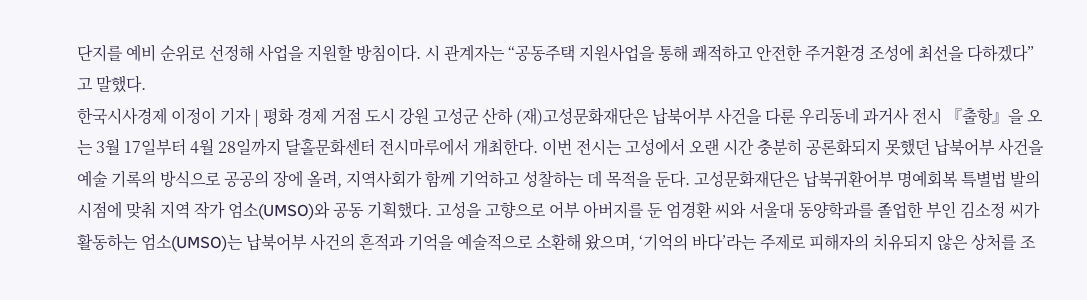단지를 예비 순위로 선정해 사업을 지원할 방침이다. 시 관계자는 “공동주택 지원사업을 통해 쾌적하고 안전한 주거환경 조성에 최선을 다하겠다”고 말했다.
한국시사경제 이정이 기자 | 평화 경제 거점 도시 강원 고성군 산하 (재)고성문화재단은 납북어부 사건을 다룬 우리동네 과거사 전시 『출항』을 오는 3월 17일부터 4월 28일까지 달홀문화센터 전시마루에서 개최한다. 이번 전시는 고성에서 오랜 시간 충분히 공론화되지 못했던 납북어부 사건을 예술 기록의 방식으로 공공의 장에 올려, 지역사회가 함께 기억하고 성찰하는 데 목적을 둔다. 고성문화재단은 납북귀환어부 명예회복 특별법 발의 시점에 맞춰 지역 작가 엄소(UMSO)와 공동 기획했다. 고성을 고향으로 어부 아버지를 둔 엄경환 씨와 서울대 동양학과를 졸업한 부인 김소정 씨가 활동하는 엄소(UMSO)는 납북어부 사건의 흔적과 기억을 예술적으로 소환해 왔으며, ‘기억의 바다’라는 주제로 피해자의 치유되지 않은 상처를 조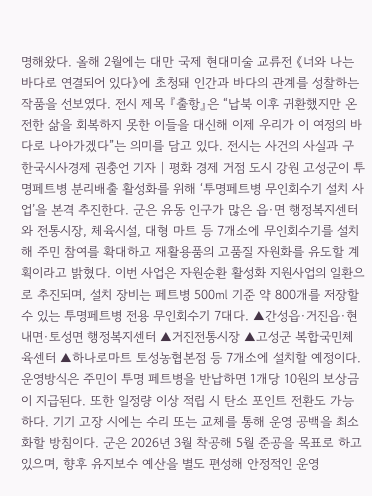명해왔다. 올해 2월에는 대만 국제 현대미술 교류전 《너와 나는 바다로 연결되어 있다》에 초청돼 인간과 바다의 관계를 성찰하는 작품을 선보였다. 전시 제목 『출항』은 “납북 이후 귀환했지만 온전한 삶을 회복하지 못한 이들을 대신해 이제 우리가 이 여정의 바다로 나아가겠다”는 의미를 담고 있다. 전시는 사건의 사실과 구
한국시사경제 권충언 기자 | 평화 경제 거점 도시 강원 고성군이 투명페트병 분리배출 활성화를 위해 ‘투명페트병 무인회수기 설치 사업’을 본격 추진한다. 군은 유동 인구가 많은 읍·면 행정복지센터와 전통시장, 체육시설, 대형 마트 등 7개소에 무인회수기를 설치해 주민 참여를 확대하고 재활용품의 고품질 자원화를 유도할 계획이라고 밝혔다. 이번 사업은 자원순환 활성화 지원사업의 일환으로 추진되며, 설치 장비는 페트병 500㎖ 기준 약 800개를 저장할 수 있는 투명페트병 전용 무인회수기 7대다. ▲간성읍·거진읍·현내면·토성면 행정복지센터 ▲거진전통시장 ▲고성군 복합국민체육센터 ▲하나로마트 토성농협본점 등 7개소에 설치할 예정이다. 운영방식은 주민이 투명 페트병을 반납하면 1개당 10원의 보상금이 지급된다. 또한 일정량 이상 적립 시 탄소 포인트 전환도 가능하다. 기기 고장 시에는 수리 또는 교체를 통해 운영 공백을 최소화할 방침이다. 군은 2026년 3월 착공해 5월 준공을 목표로 하고 있으며, 향후 유지보수 예산을 별도 편성해 안정적인 운영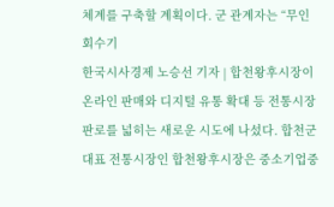체계를 구축할 계획이다. 군 관계자는 “무인회수기
한국시사경제 노승선 기자 | 합천왕후시장이 온라인 판매와 디지털 유통 확대 등 전통시장 판로를 넓히는 새로운 시도에 나섰다. 합천군 대표 전통시장인 합천왕후시장은 중소기업중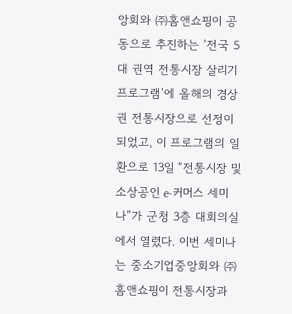앙회와 ㈜홈앤쇼핑이 공동으로 추진하는 ‘전국 5대 권역 전통시장 살리기 프로그램’에 올해의 경상권 전통시장으로 선정이 되었고, 이 프로그램의 일환으로 13일 “전통시장 및 소상공인 e-커머스 세미나”가 군청 3층 대회의실에서 열렸다. 이번 세미나는 중소기업중앙회와 ㈜홈앤쇼핑이 전통시장과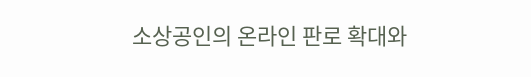소상공인의 온라인 판로 확대와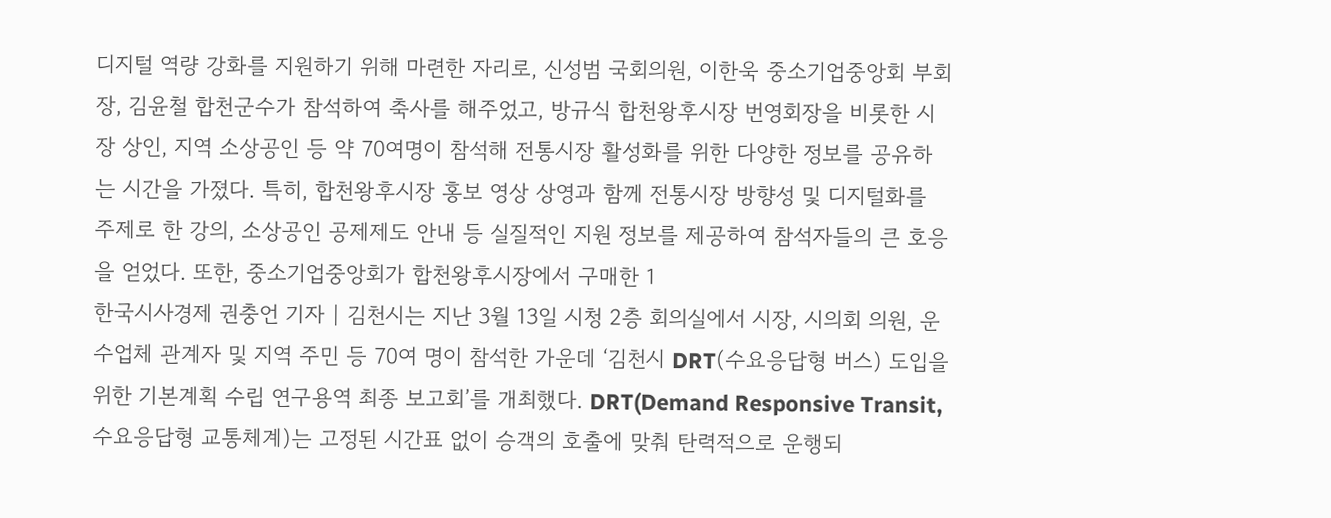디지털 역량 강화를 지원하기 위해 마련한 자리로, 신성범 국회의원, 이한욱 중소기업중앙회 부회장, 김윤철 합천군수가 참석하여 축사를 해주었고, 방규식 합천왕후시장 번영회장을 비롯한 시장 상인, 지역 소상공인 등 약 70여명이 참석해 전통시장 활성화를 위한 다양한 정보를 공유하는 시간을 가졌다. 특히, 합천왕후시장 홍보 영상 상영과 함께 전통시장 방향성 및 디지털화를 주제로 한 강의, 소상공인 공제제도 안내 등 실질적인 지원 정보를 제공하여 참석자들의 큰 호응을 얻었다. 또한, 중소기업중앙회가 합천왕후시장에서 구매한 1
한국시사경제 권충언 기자 | 김천시는 지난 3월 13일 시청 2층 회의실에서 시장, 시의회 의원, 운수업체 관계자 및 지역 주민 등 70여 명이 참석한 가운데 ‘김천시 DRT(수요응답형 버스) 도입을 위한 기본계획 수립 연구용역 최종 보고회’를 개최했다. DRT(Demand Responsive Transit, 수요응답형 교통체계)는 고정된 시간표 없이 승객의 호출에 맞춰 탄력적으로 운행되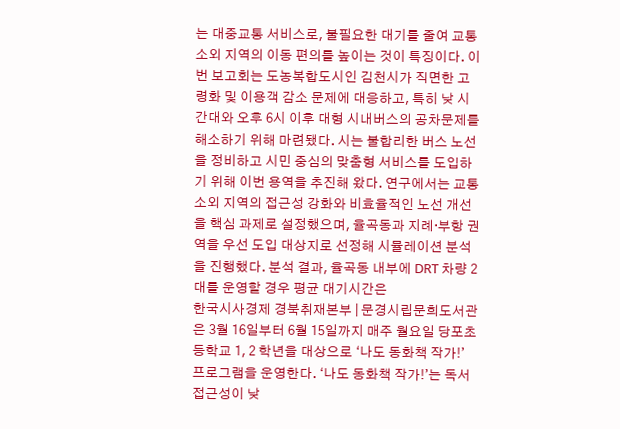는 대중교통 서비스로, 불필요한 대기를 줄여 교통 소외 지역의 이동 편의를 높이는 것이 특징이다. 이번 보고회는 도농복합도시인 김천시가 직면한 고령화 및 이용객 감소 문제에 대응하고, 특히 낮 시간대와 오후 6시 이후 대형 시내버스의 공차문제를 해소하기 위해 마련됐다. 시는 불합리한 버스 노선을 정비하고 시민 중심의 맞춤형 서비스를 도입하기 위해 이번 용역을 추진해 왔다. 연구에서는 교통 소외 지역의 접근성 강화와 비효율적인 노선 개선을 핵심 과제로 설정했으며, 율곡동과 지례·부항 권역을 우선 도입 대상지로 선정해 시뮬레이션 분석을 진행했다. 분석 결과, 율곡동 내부에 DRT 차량 2대를 운영할 경우 평균 대기시간은
한국시사경제 경북취재본부 | 문경시립문희도서관은 3월 16일부터 6월 15일까지 매주 월요일 당포초등학교 1, 2 학년을 대상으로 ‘나도 동화책 작가!’ 프로그램을 운영한다. ‘나도 동화책 작가!’는 독서 접근성이 낮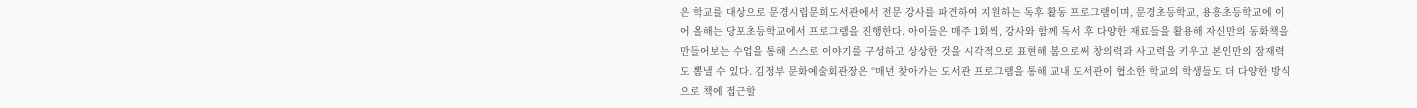은 학교를 대상으로 문경시립문희도서관에서 전문 강사를 파견하여 지원하는 독후 활동 프로그램이며, 문경초등학교, 용흥초등학교에 이어 올해는 당포초등학교에서 프로그램을 진행한다. 아이들은 매주 1회씩, 강사와 함께 독서 후 다양한 재료들을 활용해 자신만의 동화책을 만들어보는 수업을 통해 스스로 이야기를 구성하고 상상한 것을 시각적으로 표현해 봄으로써 창의력과 사고력을 키우고 본인만의 잠재력도 뽐낼 수 있다. 김정부 문화예술회관장은 “매년 찾아가는 도서관 프로그램을 통해 교내 도서관이 협소한 학교의 학생들도 더 다양한 방식으로 책에 접근할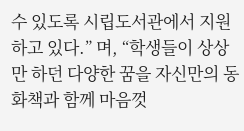수 있도록 시립도서관에서 지원하고 있다.” 며, “학생들이 상상만 하던 다양한 꿈을 자신만의 동화책과 함께 마음껏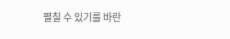펼칠 수 있기를 바란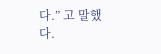다.” 고 말했다.